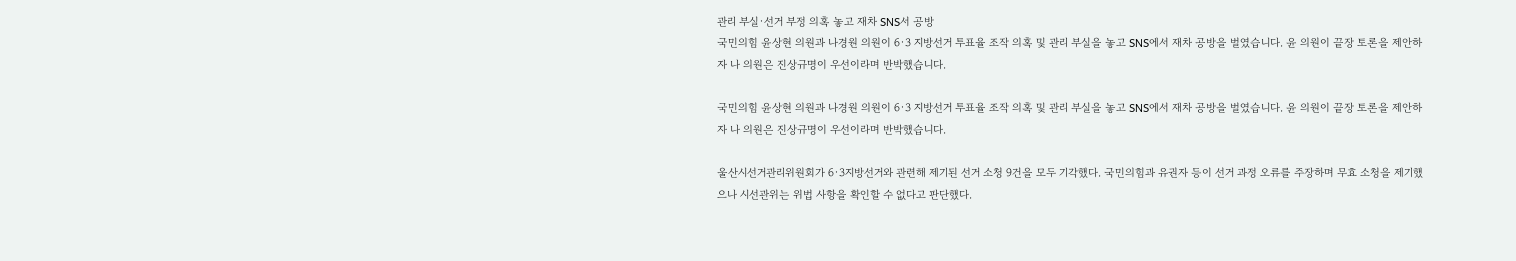관리 부실·선거 부정 의혹 놓고 재차 SNS서 공방
국민의힘 윤상현 의원과 나경원 의원이 6·3 지방선거 투표율 조작 의혹 및 관리 부실을 놓고 SNS에서 재차 공방을 벌였습니다. 윤 의원이 끝장 토론을 제안하자 나 의원은 진상규명이 우선이라며 반박했습니다.

국민의힘 윤상현 의원과 나경원 의원이 6·3 지방선거 투표율 조작 의혹 및 관리 부실을 놓고 SNS에서 재차 공방을 벌였습니다. 윤 의원이 끝장 토론을 제안하자 나 의원은 진상규명이 우선이라며 반박했습니다.

울산시선거관리위원회가 6·3지방선거와 관련해 제기된 선거 소청 9건을 모두 기각했다. 국민의힘과 유권자 등이 선거 과정 오류를 주장하며 무효 소청을 제기했으나 시선관위는 위법 사항을 확인할 수 없다고 판단했다.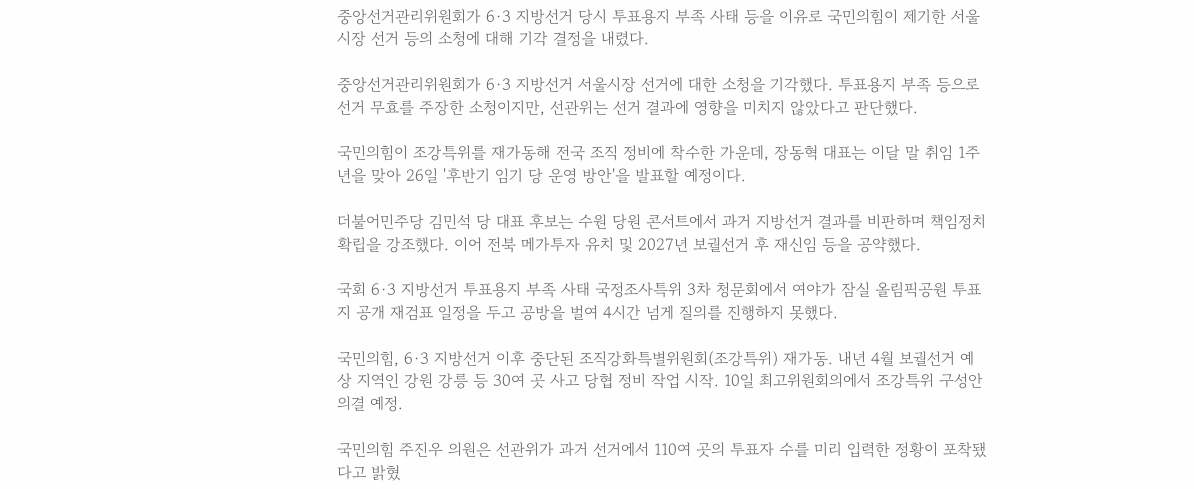중앙선거관리위원회가 6·3 지방선거 당시 투표용지 부족 사태 등을 이유로 국민의힘이 제기한 서울시장 선거 등의 소청에 대해 기각 결정을 내렸다.

중앙선거관리위원회가 6·3 지방선거 서울시장 선거에 대한 소청을 기각했다. 투표용지 부족 등으로 선거 무효를 주장한 소청이지만, 선관위는 선거 결과에 영향을 미치지 않았다고 판단했다.

국민의힘이 조강특위를 재가동해 전국 조직 정비에 착수한 가운데, 장동혁 대표는 이달 말 취임 1주년을 맞아 26일 '후반기 임기 당 운영 방안'을 발표할 예정이다.

더불어민주당 김민석 당 대표 후보는 수원 당원 콘서트에서 과거 지방선거 결과를 비판하며 책임정치 확립을 강조했다. 이어 전북 메가투자 유치 및 2027년 보궐선거 후 재신임 등을 공약했다.

국회 6·3 지방선거 투표용지 부족 사태 국정조사특위 3차 청문회에서 여야가 잠실 올림픽공원 투표지 공개 재검표 일정을 두고 공방을 벌여 4시간 넘게 질의를 진행하지 못했다.

국민의힘, 6·3 지방선거 이후 중단된 조직강화특별위원회(조강특위) 재가동. 내년 4월 보궐선거 예상 지역인 강원 강릉 등 30여 곳 사고 당협 정비 작업 시작. 10일 최고위원회의에서 조강특위 구성안 의결 예정.

국민의힘 주진우 의원은 선관위가 과거 선거에서 110여 곳의 투표자 수를 미리 입력한 정황이 포착됐다고 밝혔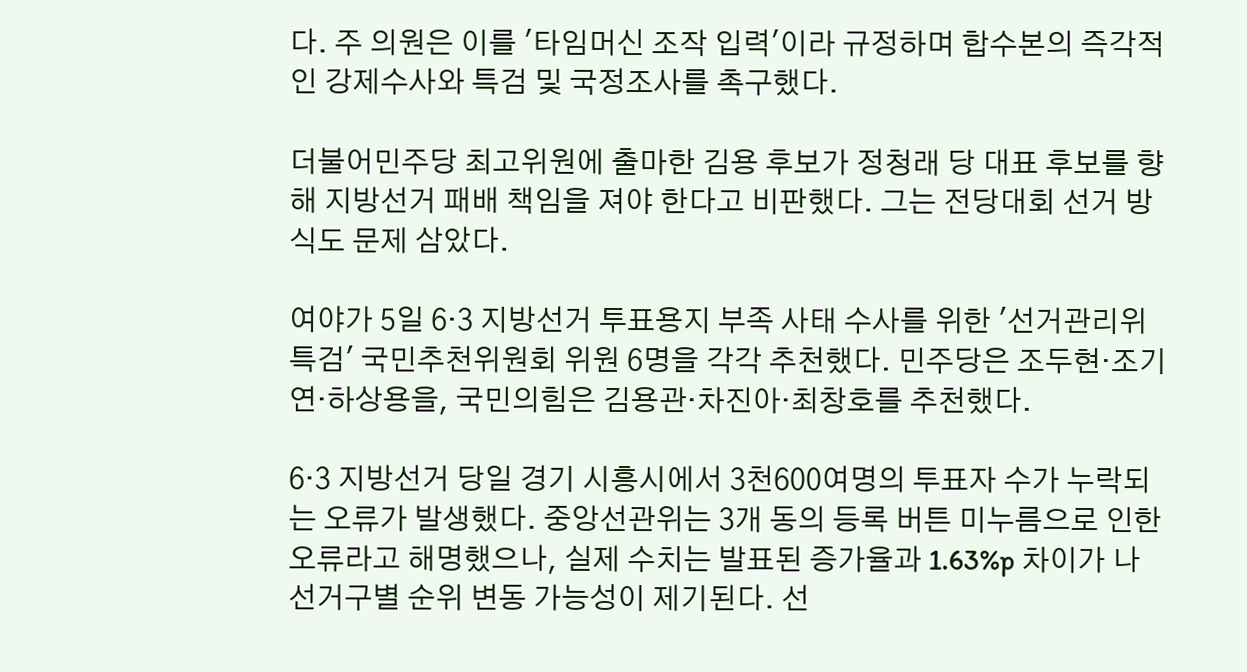다. 주 의원은 이를 '타임머신 조작 입력'이라 규정하며 합수본의 즉각적인 강제수사와 특검 및 국정조사를 촉구했다.

더불어민주당 최고위원에 출마한 김용 후보가 정청래 당 대표 후보를 향해 지방선거 패배 책임을 져야 한다고 비판했다. 그는 전당대회 선거 방식도 문제 삼았다.

여야가 5일 6·3 지방선거 투표용지 부족 사태 수사를 위한 '선거관리위 특검' 국민추천위원회 위원 6명을 각각 추천했다. 민주당은 조두현·조기연·하상용을, 국민의힘은 김용관·차진아·최창호를 추천했다.

6·3 지방선거 당일 경기 시흥시에서 3천600여명의 투표자 수가 누락되는 오류가 발생했다. 중앙선관위는 3개 동의 등록 버튼 미누름으로 인한 오류라고 해명했으나, 실제 수치는 발표된 증가율과 1.63%p 차이가 나 선거구별 순위 변동 가능성이 제기된다. 선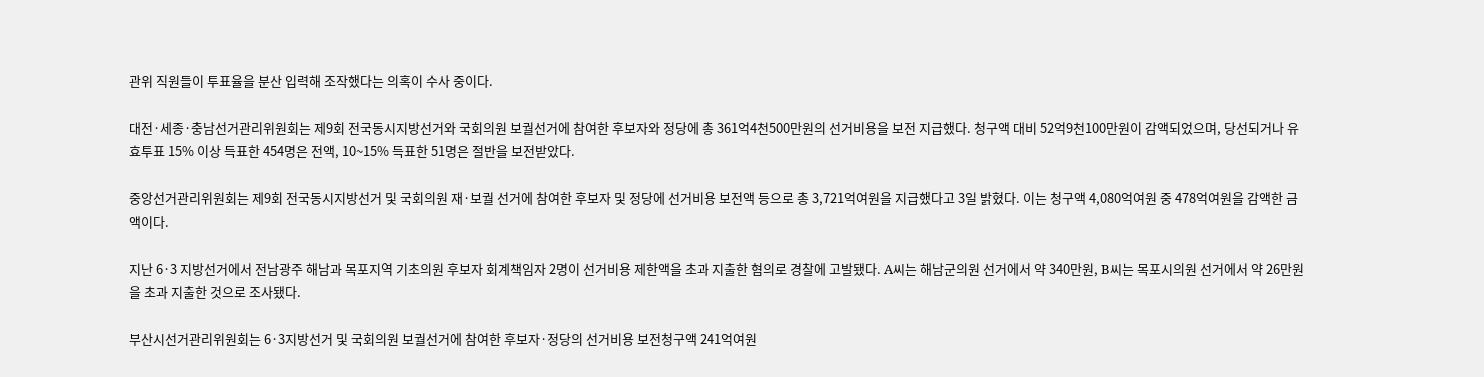관위 직원들이 투표율을 분산 입력해 조작했다는 의혹이 수사 중이다.

대전·세종·충남선거관리위원회는 제9회 전국동시지방선거와 국회의원 보궐선거에 참여한 후보자와 정당에 총 361억4천500만원의 선거비용을 보전 지급했다. 청구액 대비 52억9천100만원이 감액되었으며, 당선되거나 유효투표 15% 이상 득표한 454명은 전액, 10~15% 득표한 51명은 절반을 보전받았다.

중앙선거관리위원회는 제9회 전국동시지방선거 및 국회의원 재·보궐 선거에 참여한 후보자 및 정당에 선거비용 보전액 등으로 총 3,721억여원을 지급했다고 3일 밝혔다. 이는 청구액 4,080억여원 중 478억여원을 감액한 금액이다.

지난 6·3 지방선거에서 전남광주 해남과 목포지역 기초의원 후보자 회계책임자 2명이 선거비용 제한액을 초과 지출한 혐의로 경찰에 고발됐다. A씨는 해남군의원 선거에서 약 340만원, B씨는 목포시의원 선거에서 약 26만원을 초과 지출한 것으로 조사됐다.

부산시선거관리위원회는 6·3지방선거 및 국회의원 보궐선거에 참여한 후보자·정당의 선거비용 보전청구액 241억여원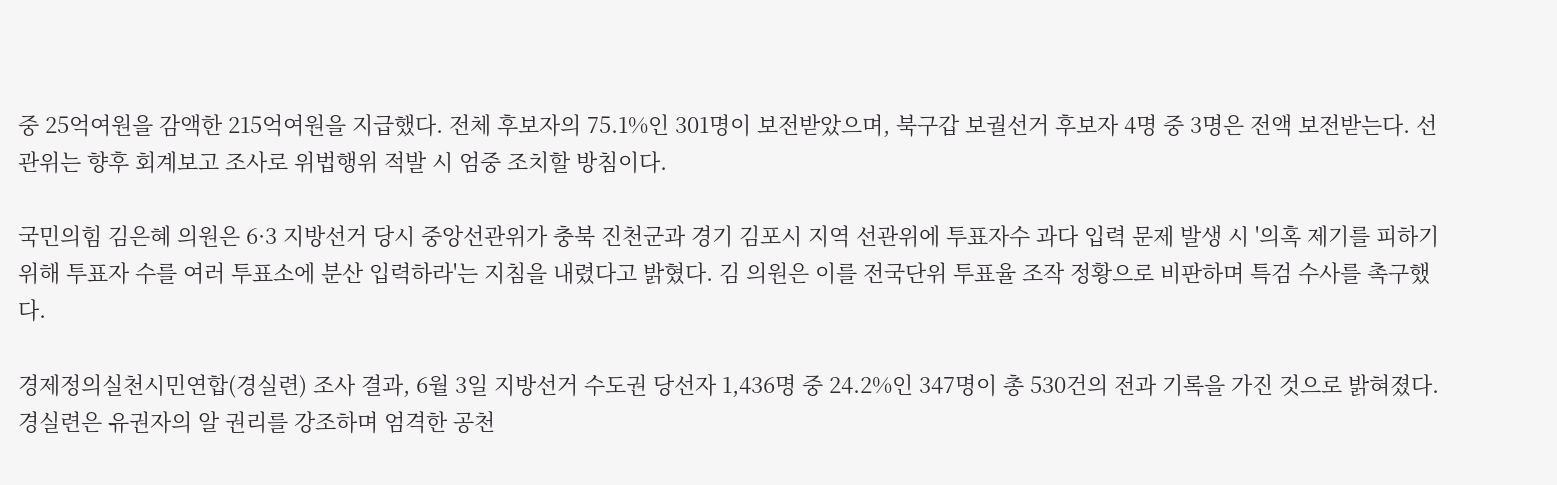중 25억여원을 감액한 215억여원을 지급했다. 전체 후보자의 75.1%인 301명이 보전받았으며, 북구갑 보궐선거 후보자 4명 중 3명은 전액 보전받는다. 선관위는 향후 회계보고 조사로 위법행위 적발 시 엄중 조치할 방침이다.

국민의힘 김은혜 의원은 6·3 지방선거 당시 중앙선관위가 충북 진천군과 경기 김포시 지역 선관위에 투표자수 과다 입력 문제 발생 시 '의혹 제기를 피하기 위해 투표자 수를 여러 투표소에 분산 입력하라'는 지침을 내렸다고 밝혔다. 김 의원은 이를 전국단위 투표율 조작 정황으로 비판하며 특검 수사를 촉구했다.

경제정의실천시민연합(경실련) 조사 결과, 6월 3일 지방선거 수도권 당선자 1,436명 중 24.2%인 347명이 총 530건의 전과 기록을 가진 것으로 밝혀졌다. 경실련은 유권자의 알 권리를 강조하며 엄격한 공천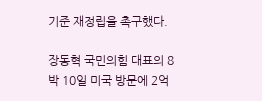기준 재정립을 촉구했다.

장동혁 국민의힘 대표의 8박 10일 미국 방문에 2억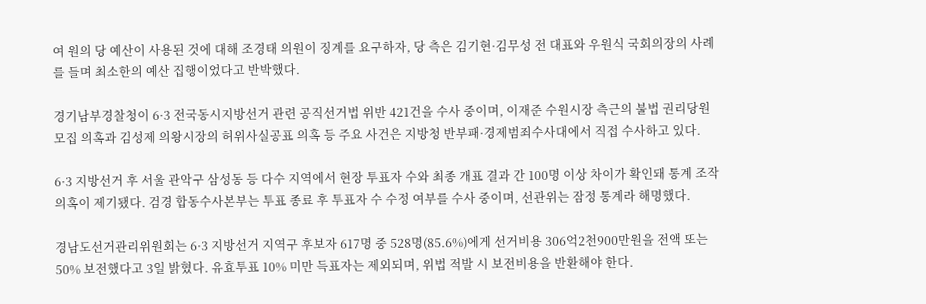여 원의 당 예산이 사용된 것에 대해 조경태 의원이 징계를 요구하자, 당 측은 김기현·김무성 전 대표와 우원식 국회의장의 사례를 들며 최소한의 예산 집행이었다고 반박했다.

경기남부경찰청이 6·3 전국동시지방선거 관련 공직선거법 위반 421건을 수사 중이며, 이재준 수원시장 측근의 불법 권리당원 모집 의혹과 김성제 의왕시장의 허위사실공표 의혹 등 주요 사건은 지방청 반부패·경제범죄수사대에서 직접 수사하고 있다.

6·3 지방선거 후 서울 관악구 삼성동 등 다수 지역에서 현장 투표자 수와 최종 개표 결과 간 100명 이상 차이가 확인돼 통계 조작 의혹이 제기됐다. 검경 합동수사본부는 투표 종료 후 투표자 수 수정 여부를 수사 중이며, 선관위는 잠정 통계라 해명했다.

경남도선거관리위원회는 6·3 지방선거 지역구 후보자 617명 중 528명(85.6%)에게 선거비용 306억2천900만원을 전액 또는 50% 보전했다고 3일 밝혔다. 유효투표 10% 미만 득표자는 제외되며, 위법 적발 시 보전비용을 반환해야 한다.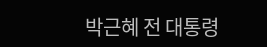박근혜 전 대통령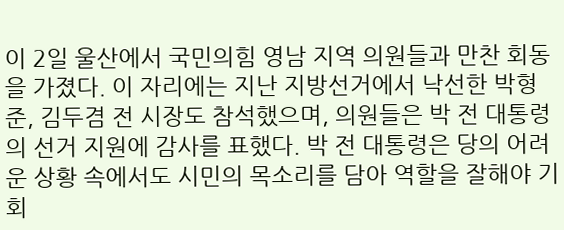이 2일 울산에서 국민의힘 영남 지역 의원들과 만찬 회동을 가졌다. 이 자리에는 지난 지방선거에서 낙선한 박형준, 김두겸 전 시장도 참석했으며, 의원들은 박 전 대통령의 선거 지원에 감사를 표했다. 박 전 대통령은 당의 어려운 상황 속에서도 시민의 목소리를 담아 역할을 잘해야 기회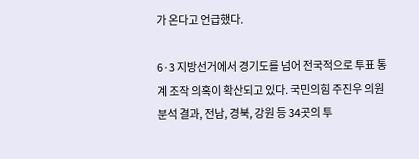가 온다고 언급했다.

6·3 지방선거에서 경기도를 넘어 전국적으로 투표 통계 조작 의혹이 확산되고 있다. 국민의힘 주진우 의원 분석 결과, 전남, 경북, 강원 등 34곳의 투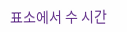표소에서 수 시간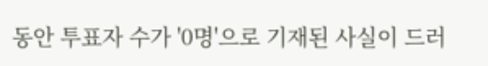동안 투표자 수가 '0명'으로 기재된 사실이 드러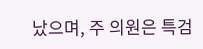났으며, 주 의원은 특검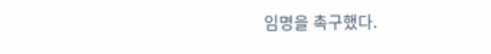임명을 촉구했다.